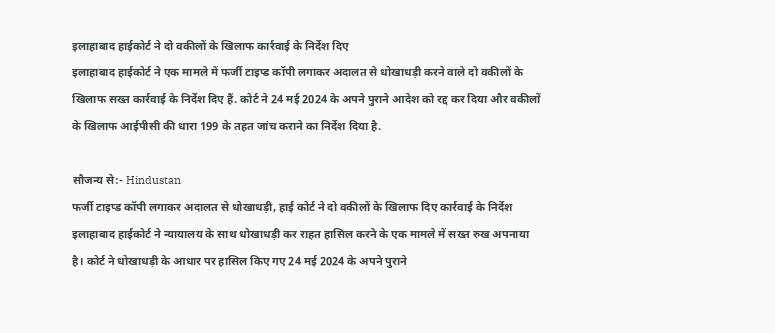इलाहाबाद हाईकोर्ट ने दो वकीलों के खिलाफ कार्रवाई के निर्देश दिए
इलाहाबाद हाईकोर्ट ने एक मामले में फर्जी टाइप्ड कॉपी लगाकर अदालत से धोखाधड़ी करने वाले दो वकीलों के खिलाफ सख्त कार्रवाई के निर्देश दिए हैं. कोर्ट ने 24 मई 2024 के अपने पुराने आदेश को रद्द कर दिया और वकीलों के खिलाफ आईपीसी की धारा 199 के तहत जांच कराने का निर्देश दिया है.

सौजन्य से:- Hindustan
फर्जी टाइप्ड कॉपी लगाकर अदालत से धोखाधड़ी, हाई कोर्ट ने दो वकीलों के खिलाफ दिए कार्रवाई के निर्देश
इलाहाबाद हाईकोर्ट ने न्यायालय के साथ धोखाधड़ी कर राहत हासिल करने के एक मामले में सख्त रुख अपनाया है। कोर्ट ने धोखाधड़ी के आधार पर हासिल किए गए 24 मई 2024 के अपने पुराने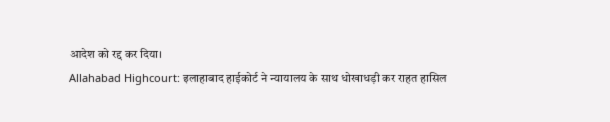आदेश को रद्द कर दिया।
Allahabad Highcourt: इलाहाबाद हाईकोर्ट ने न्यायालय के साथ धोखाधड़ी कर राहत हासिल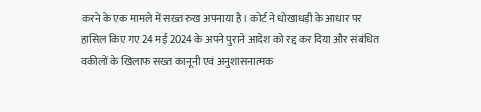करने के एक मामले में सख्त रुख अपनाया है। कोर्ट ने धोखाधड़ी के आधार पर हासिल किए गए 24 मई 2024 के अपने पुराने आदेश को रद्द कर दिया और संबंधित वकीलों के खिलाफ सख्त कानूनी एवं अनुशासनात्मक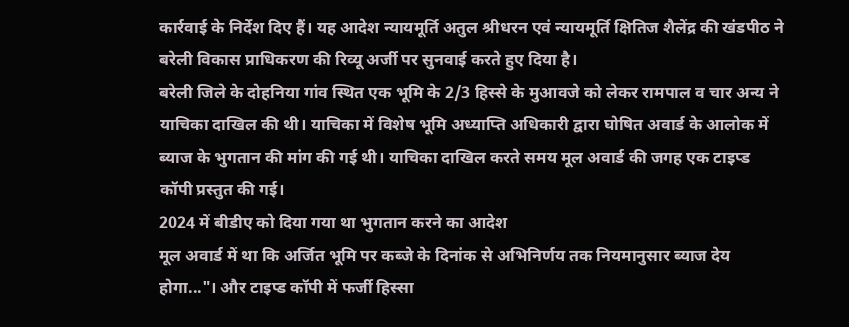कार्रवाई के निर्देश दिए हैं। यह आदेश न्यायमूर्ति अतुल श्रीधरन एवं न्यायमूर्ति क्षितिज शैलेंद्र की खंडपीठ ने बरेली विकास प्राधिकरण की रिव्यू अर्जी पर सुनवाई करते हुए दिया है।
बरेली जिले के दोहनिया गांव स्थित एक भूमि के 2/3 हिस्से के मुआवजे को लेकर रामपाल व चार अन्य ने याचिका दाखिल की थी। याचिका में विशेष भूमि अध्याप्ति अधिकारी द्वारा घोषित अवार्ड के आलोक में ब्याज के भुगतान की मांग की गई थी। याचिका दाखिल करते समय मूल अवार्ड की जगह एक टाइप्ड कॉपी प्रस्तुत की गई।
2024 में बीडीए को दिया गया था भुगतान करने का आदेश
मूल अवार्ड में था कि अर्जित भूमि पर कब्जे के दिनांक से अभिनिर्णय तक नियमानुसार ब्याज देय होगा..."। और टाइप्ड कॉपी में फर्जी हिस्सा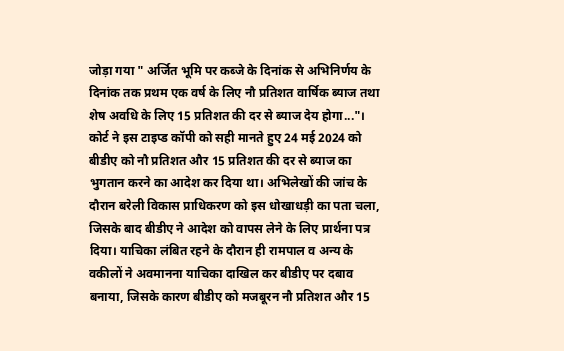जोड़ा गया " अर्जित भूमि पर कब्जे के दिनांक से अभिनिर्णय के दिनांक तक प्रथम एक वर्ष के लिए नौ प्रतिशत वार्षिक ब्याज तथा शेष अवधि के लिए 15 प्रतिशत की दर से ब्याज देय होगा..."। कोर्ट ने इस टाइप्ड कॉपी को सही मानते हुए 24 मई 2024 को बीडीए को नौ प्रतिशत और 15 प्रतिशत की दर से ब्याज का भुगतान करने का आदेश कर दिया था। अभिलेखों की जांच के दौरान बरेली विकास प्राधिकरण को इस धोखाधड़ी का पता चला, जिसके बाद बीडीए ने आदेश को वापस लेने के लिए प्रार्थना पत्र दिया। याचिका लंबित रहने के दौरान ही रामपाल व अन्य के वकीलों ने अवमानना याचिका दाखिल कर बीडीए पर दबाव बनाया, जिसके कारण बीडीए को मजबूरन नौ प्रतिशत और 15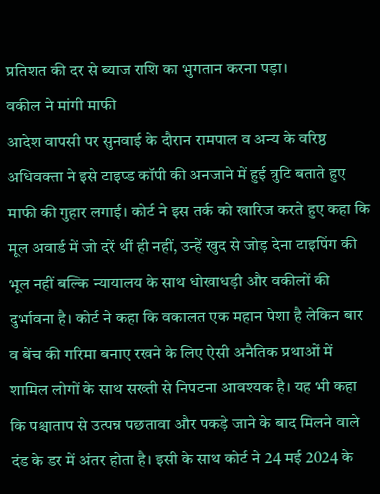प्रतिशत की दर से ब्याज राशि का भुगतान करना पड़ा।
वकील ने मांगी माफी
आदेश वापसी पर सुनवाई के दौरान रामपाल व अन्य के वरिष्ठ अधिवक्ता ने इसे टाइप्ड कॉपी की अनजाने में हुई त्रुटि बताते हुए माफी की गुहार लगाई। कोर्ट ने इस तर्क को खारिज करते हुए कहा कि मूल अवार्ड में जो दरें थीं ही नहीं, उन्हें खुद से जोड़ देना टाइपिंग की भूल नहीं बल्कि न्यायालय के साथ धोखाधड़ी और वकीलों की दुर्भावना है। कोर्ट ने कहा कि वकालत एक महान पेशा है लेकिन बार व बेंच की गरिमा बनाए रखने के लिए ऐसी अनैतिक प्रथाओं में शामिल लोगों के साथ सख्ती से निपटना आवश्यक है। यह भी कहा कि पश्चाताप से उत्पन्न पछतावा और पकड़े जाने के बाद मिलने वाले दंड के डर में अंतर होता है। इसी के साथ कोर्ट ने 24 मई 2024 के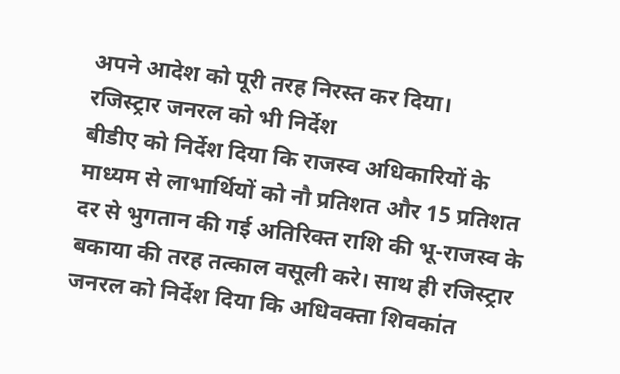अपने आदेश को पूरी तरह निरस्त कर दिया।
रजिस्ट्रार जनरल को भी निर्देश
बीडीए को निर्देश दिया कि राजस्व अधिकारियों के माध्यम से लाभार्थियों को नौ प्रतिशत और 15 प्रतिशत दर से भुगतान की गई अतिरिक्त राशि की भू-राजस्व के बकाया की तरह तत्काल वसूली करे। साथ ही रजिस्ट्रार जनरल को निर्देश दिया कि अधिवक्ता शिवकांत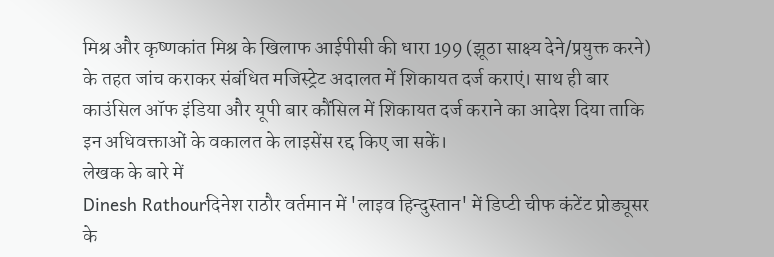मिश्र और कृष्णकांत मिश्र के खिलाफ आईपीसी की धारा 199 (झूठा साक्ष्य देने/प्रयुक्त करने) के तहत जांच कराकर संबंधित मजिस्ट्रेट अदालत में शिकायत दर्ज कराएं। साथ ही बार काउंसिल ऑफ इंडिया और यूपी बार कौंसिल में शिकायत दर्ज कराने का आदेश दिया ताकि इन अधिवक्ताओं के वकालत के लाइसेंस रद्द किए जा सकें।
लेखक के बारे में
Dinesh Rathourदिनेश राठौर वर्तमान में 'लाइव हिन्दुस्तान' में डिप्टी चीफ कंटेंट प्रोड्यूसर के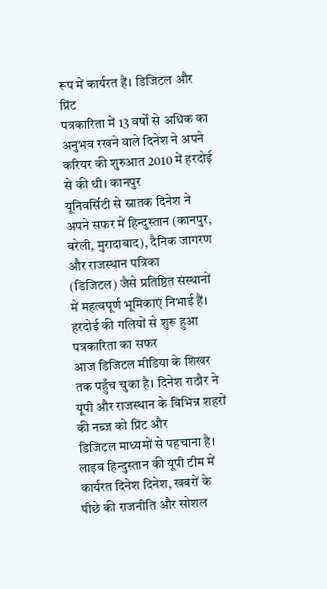रूप में कार्यरत हैं। डिजिटल और प्रिंट
पत्रकारिता में 13 वर्षों से अधिक का अनुभव रखने वाले दिनेश ने अपने करियर की शुरुआत 2010 में हरदोई से की थी। कानपुर
यूनिवर्सिटी से स्नातक दिनेश ने अपने सफर में हिन्दुस्तान (कानपुर, बरेली, मुरादाबाद), दैनिक जागरण और राजस्थान पत्रिका
(डिजिटल) जैसे प्रतिष्ठित संस्थानों में महत्वपूर्ण भूमिकाएं निभाई हैं। हरदोई की गलियों से शुरू हुआ पत्रकारिता का सफर
आज डिजिटल मीडिया के शिखर तक पहुँच चुका है। दिनेश राठौर ने यूपी और राजस्थान के विभिन्न शहरों की नब्ज को प्रिंट और
डिजिटल माध्यमों से पहचाना है।
लाइव हिन्दुस्तान की यूपी टीम में कार्यरत दिनेश दिनेश, खबरों के पीछे की राजनीति और सोशल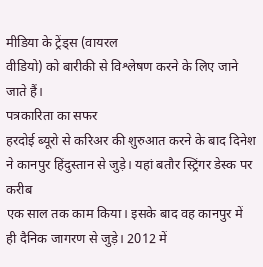मीडिया के ट्रेंड्स (वायरल
वीडियो) को बारीकी से विश्लेषण करने के लिए जाने जाते हैं।
पत्रकारिता का सफर
हरदोई ब्यूरो से करिअर की शुरुआत करने के बाद दिनेश ने कानपुर हिंदुस्तान से जुड़े। यहां बतौर स्ट्रिंगर डेस्क पर करीब
एक साल तक काम किया। इसके बाद वह कानपुर में ही दैनिक जागरण से जुड़े। 2012 में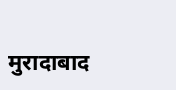मुरादाबाद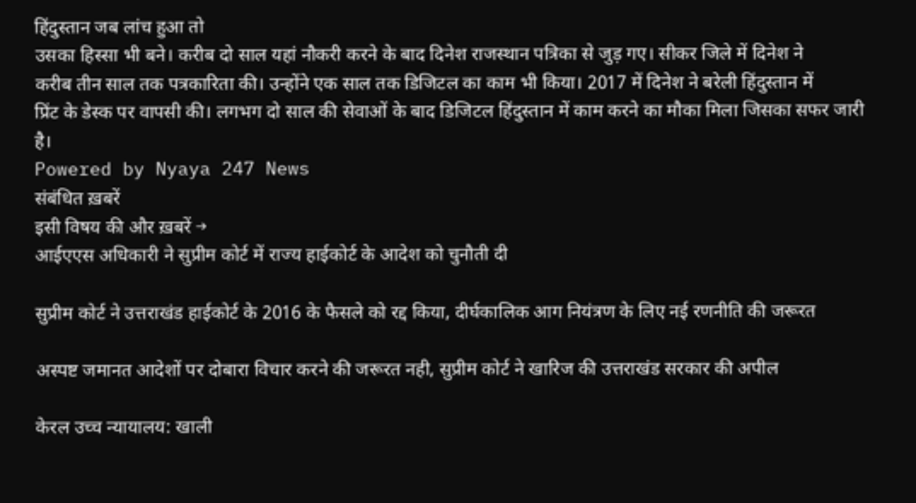हिंदुस्तान जब लांच हुआ तो
उसका हिस्सा भी बने। करीब दो साल यहां नौकरी करने के बाद दिनेश राजस्थान पत्रिका से जुड़ गए। सीकर जिले में दिनेश ने
करीब तीन साल तक पत्रकारिता की। उन्होंने एक साल तक डिजिटल का काम भी किया। 2017 में दिनेश ने बरेली हिंदुस्तान में
प्रिंट के डेस्क पर वापसी की। लगभग दो साल की सेवाओं के बाद डिजिटल हिंदुस्तान में काम करने का मौका मिला जिसका सफर जारी
है।
Powered by Nyaya 247 News
संबंधित ख़बरें
इसी विषय की और ख़बरें →
आईएएस अधिकारी ने सुप्रीम कोर्ट में राज्य हाईकोर्ट के आदेश को चुनौती दी

सुप्रीम कोर्ट ने उत्तराखंड हाईकोर्ट के 2016 के फैसले को रद्द किया, दीर्घकालिक आग नियंत्रण के लिए नई रणनीति की जरूरत

अस्पष्ट जमानत आदेशों पर दोबारा विचार करने की जरूरत नही, सुप्रीम कोर्ट ने खारिज की उत्तराखंड सरकार की अपील

केरल उच्च न्यायालय: खाली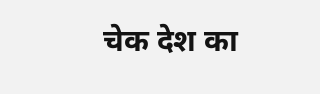चेक देश का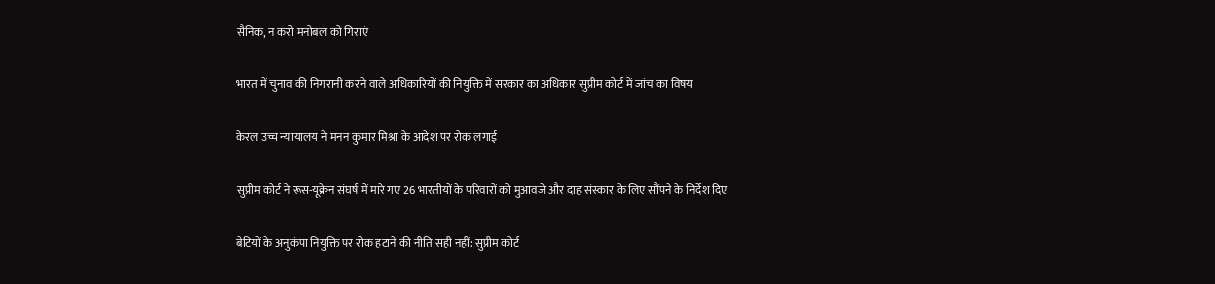सैनिक, न करो मनोबल को गिराएं

भारत में चुनाव की निगरानी करने वाले अधिकारियों की नियुक्ति में सरकार का अधिकार सुप्रीम कोर्ट में जांच का विषय

केरल उच्च न्यायालय ने मनन कुमार मिश्रा के आदेश पर रोक लगाई

सुप्रीम कोर्ट ने रूस-यूक्रेन संघर्ष में मारे गए 26 भारतीयों के परिवारों को मुआवजे और दाह संस्कार के लिए सौंपने के निर्देश दिए

बेटियों के अनुकंपा नियुक्ति पर रोक हटाने की नीति सही नहीं: सुप्रीम कोर्ट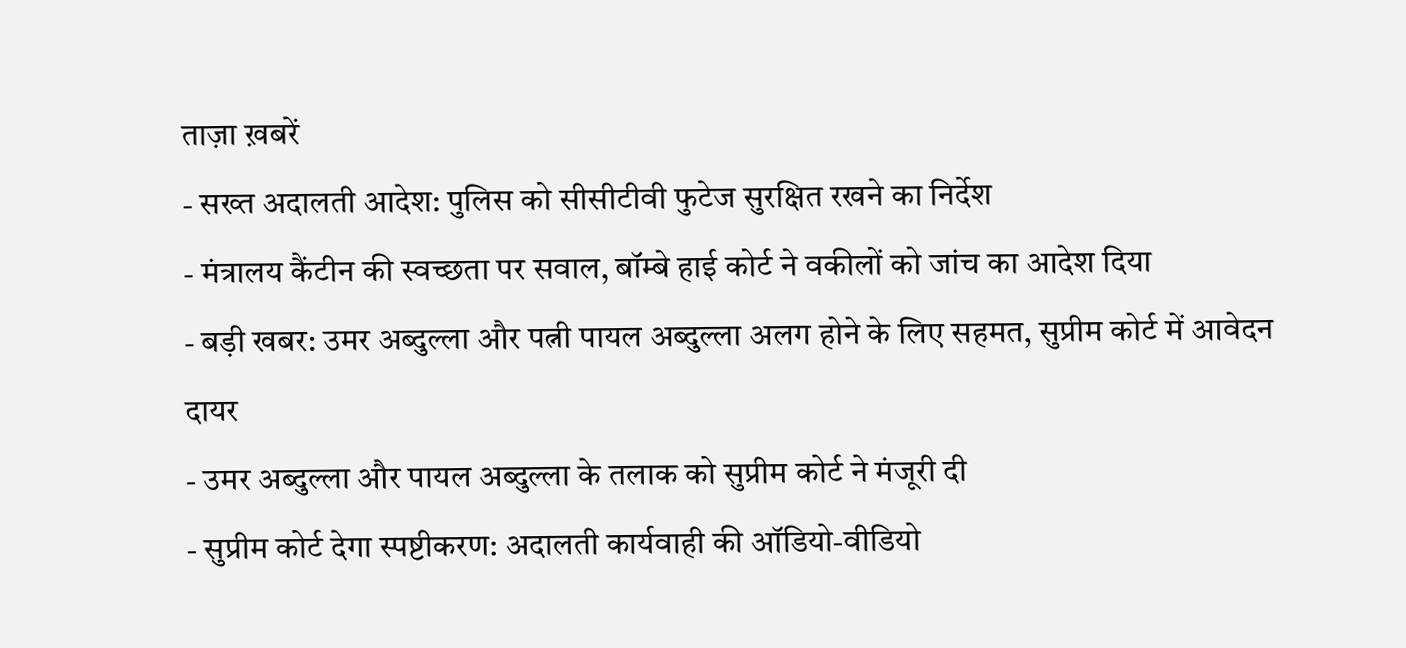ताज़ा ख़बरें
- सख्त अदालती आदेश: पुलिस को सीसीटीवी फुटेज सुरक्षित रखने का निर्देश
- मंत्रालय कैंटीन की स्वच्छता पर सवाल, बॉम्बे हाई कोर्ट ने वकीलों को जांच का आदेश दिया
- बड़ी खबर: उमर अब्दुल्ला और पत्नी पायल अब्दुल्ला अलग होने के लिए सहमत, सुप्रीम कोर्ट में आवेदन दायर
- उमर अब्दुल्ला और पायल अब्दुल्ला के तलाक को सुप्रीम कोर्ट ने मंजूरी दी
- सुप्रीम कोर्ट देगा स्पष्टीकरण: अदालती कार्यवाही की ऑडियो-वीडियो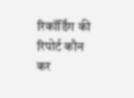रिकॉर्डिंग की रिपोर्ट कौन कर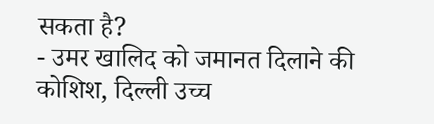सकता है?
- उमर खालिद को जमानत दिलाने की कोशिश, दिल्ली उच्च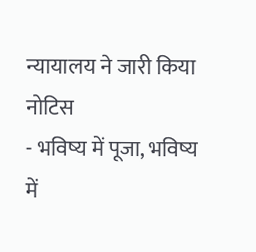न्यायालय ने जारी किया नोटिस
- भविष्य में पूजा, भविष्य में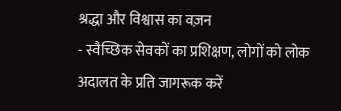श्रद्धा और विश्वास का वज़न
- स्वैच्छिक सेवकों का प्रशिक्षण, लोगों को लोक अदालत के प्रति जागरूक करें